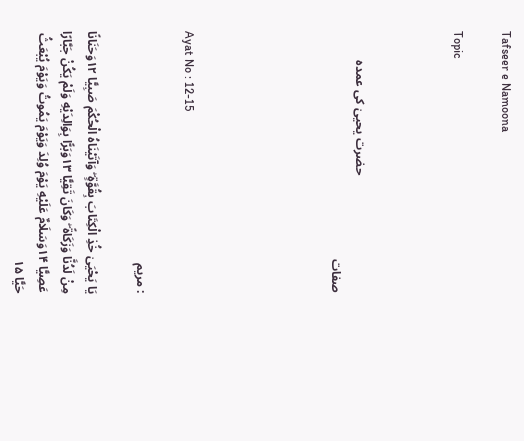Tafseer e Namoona

Topic



                                      حضرت یحییٰ کی عمدہ صفات





Ayat No : 12-15

: مريم

يَا يَحْيَىٰ خُذِ الْكِتَابَ بِقُوَّةٍ ۖ وَآتَيْنَاهُ الْحُكْمَ صَبِيًّا ۱۲وَحَنَانًا مِنْ لَدُنَّا وَزَكَاةً ۖ وَكَانَ تَقِيًّا ۱۳وَبَرًّا بِوَالِدَيْهِ وَلَمْ يَكُنْ جَبَّارًا عَصِيًّا ۱۴وَسَلَامٌ عَلَيْهِ يَوْمَ وُلِدَ وَيَوْمَ يَمُوتُ وَيَوْمَ يُبْعَثُ حَيًّا ۱۵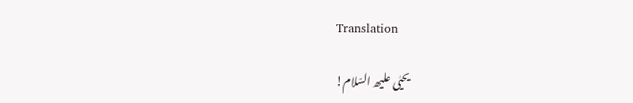Translation

یحیٰی علیھ السّلام!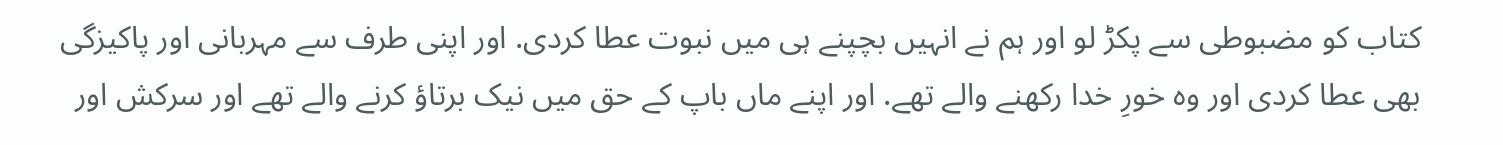کتاب کو مضبوطی سے پکڑ لو اور ہم نے انہیں بچپنے ہی میں نبوت عطا کردی. اور اپنی طرف سے مہربانی اور پاکیزگی بھی عطا کردی اور وہ خورِ خدا رکھنے والے تھے. اور اپنے ماں باپ کے حق میں نیک برتاؤ کرنے والے تھے اور سرکش اور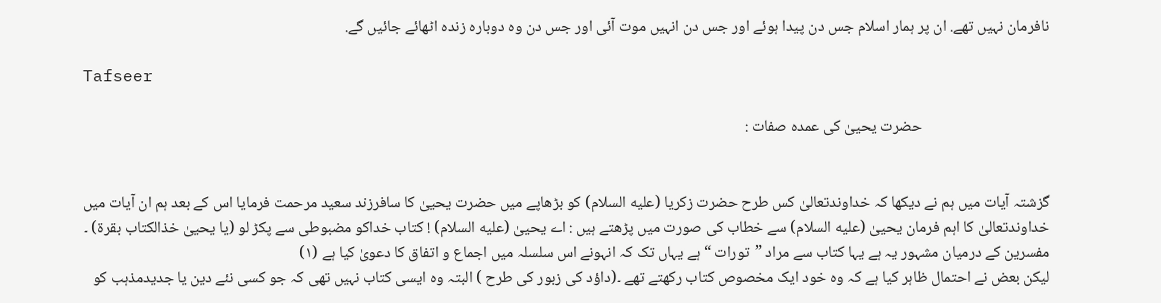نافرمان نہیں تھے. ان پر ہمار اسلام جس دن پیدا ہوئے اور جس دن انہیں موت آئی اور جس دن وہ دوبارہ زندہ اٹھائے جائیں گے.

Tafseer

                                    حضرت یحییٰ کی عمدہ صفات :


گزشتہ آیات میں ہم نے دیکھا کہ خداوندتعالیٰ کس طرح حضرت زکریا (علیه السلام) کو بڑھاپے میں حضرت یحییٰ کا سافرزند سعید مرحمت فرمایا اس کے بعد ہم ان آیات میں خداوندتعالیٰ کا اہم فرمان یحییٰ (علیه السلام) سے خطاب کی صورت میں پڑھتے ہیں : اے یحییٰ (علیه السلام) ! کتاب خداکو مضبوطی سے پکڑ لو (یا یحییٰ خذالکتاب بقرة) ۔
مفسرین کے درمیان مشہور یہ ہے یہا کتاب سے مراد ”تورات “ ہے یہاں تک کہ انہونے اس سلسلہ میں اجماع و اتفاق کا دعویٰ کیا ہے (۱)
لیکن بعض نے احتمال ظاہر کیا ہے کہ وہ خود ایک مخصوص کتاب رکھتے تھے ۔(داؤد کی زبور کی طرح ) البتہ وہ ایسی کتاب نہیں تھی کہ جو کسی نئے دین یا جدیدمذہب کو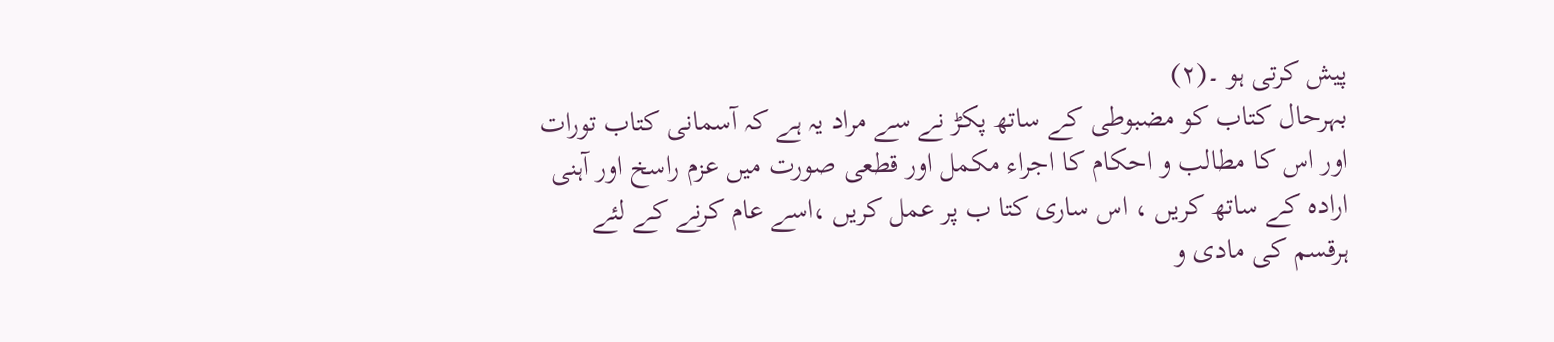پیش کرتی ہو ۔(۲)
بہرحال کتاب کو مضبوطی کے ساتھ پکڑ نے سے مراد یہ ہے کہ آسمانی کتاب تورات اور اس کا مطالب و احکام کا اجراء مکمل اور قطعی صورت میں عزم راسخ اور آہنی ارادہ کے ساتھ کریں ، اس ساری کتا ب پر عمل کریں ،اسے عام کرنے کے لئے ہرقسم کی مادی و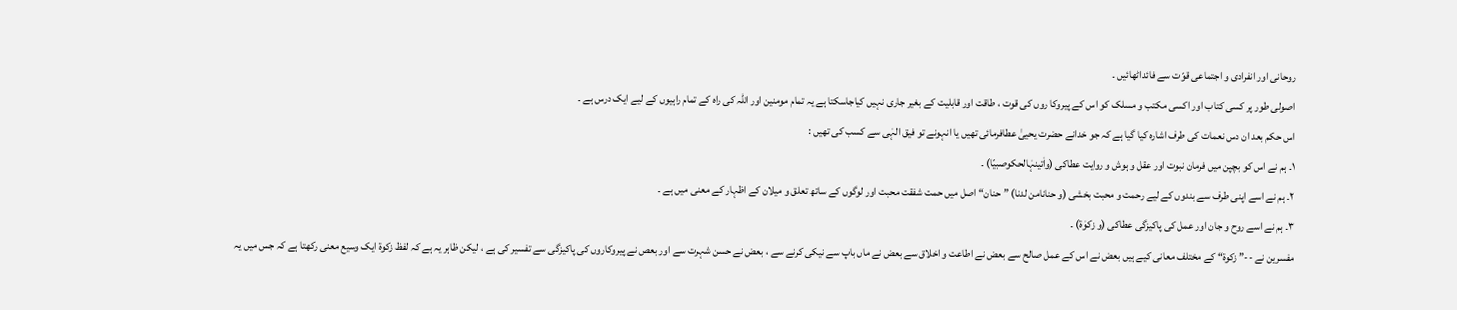روحانی اور انفرادی و اجتماعی قوّت سے فائداٹھائیں ۔
اصولی طور پر کسی کتاب اور اکسی مکتب و مسلک کو اس کے پیروکا روں کی قوت ، طاقت اور قابلیت کے بغیر جاری نہیں کیاجاسکتا ہے یہ تمام مومنین اور اللہ کی راہ کے تمام راہیوں کے لیے ایک درس ہے ۔
اس حکم بعد ان دس نعمات کی طرف اشارہ کیا گیا ہے کہ جو خدانے حضرت یحییٰ عطافرمائی تھیں یا انہونے تو فیق الہٰی سے کسب کی تھیں :
۱۔ ہم نے اس کو بچپن میں فرمان نبوت اور عقل و ہوش و روایت عطاکی (واٰتینہٰالحکوصبیّا) ۔
۲۔ ہم نے اسے اپنی طرف سے بندوں کے لیے رحمت و محبت بخشی (و حنانامن لدنا) ”حنان“ اصل میں حمت شفقت محبت اور لوگوں کے ساتھ تعلق و میلان کے اظہار کے معنی میں ہے ۔
۳۔ ہم نے اسے روح و جان اور عمل کی پاکیزگی عطاکی (و زکوٰة) ۔
مفسرین نے --” زکوة“ کے مختلف معانی کیے ہیں بعض نے اس کے عمل صالح سے بعض نے اطاعت و اخلاق سے بعض نے ماں باپ سے نیکی کرنے سے ، بعض نے حسن شہرت سے اور بعص نے پیروکاروں کی پاکیزگی سے تفسیر کی ہے ، لیکن ظاہر یہ ہے کہ لفظ زکوة ایک وسیع معنی رکھتا ہے کہ جس میں یہ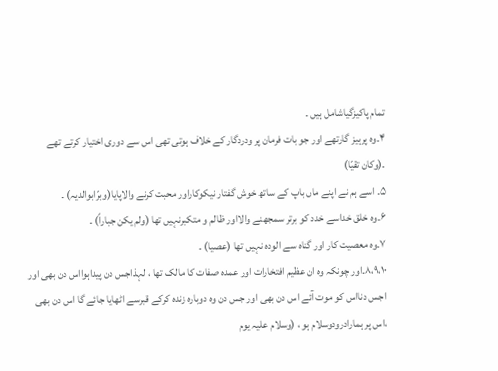تمام پاکیزگیاشامل ہیں ۔
۴۔وہ پرہیز گارتھے اور جو بات فرمان پر ودردگار کے خلاف ہوتی تھی اس سے دوری اختیار کرتے تھے ۔(وکان تقیّا)
۵۔ اسے ہم نے اپنے ماں باپ کے ساتھ خوش گفتار نیکوکاراور محبت کرنے والاپایا(وبرّابوالدیہ) ۔
۶۔وہ خلق خداسے خدد کو برتر سمجھنے والااور ظالم و متکبرنہیں تھا (ولم یکن جباراً) ۔
۷۔وہ معصیت کار اور گناہ سے الودہ نہیں تھا (عصیا) ۔
۸،۹،۱۰۔اور چونکہ وہ ان عظیم افتخارات اور عمدہ صفات کا مالک تھا ، لہذاجس دن پیداہوااس دن بھی اور اجس دنااس کو موت آئے اس دن بھی اور جس دن وہ دوبارہ زندہ کرکے قبرسے اٹھایا جائے گا اس دن بھی ،اس پر ہمارادرودوسلام ہو ، (وسلام علیہ یوم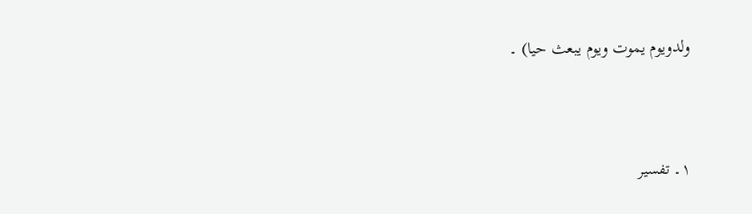ولدویوم یموت ویوم یبعث حیا) ۔




۱۔ تفسیر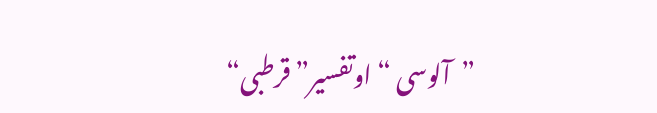”آلوسی “ اوتفسیر”قرطبی“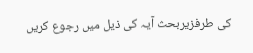کی طرفزیربحث آیہ کی ذیل میں رجوع کریں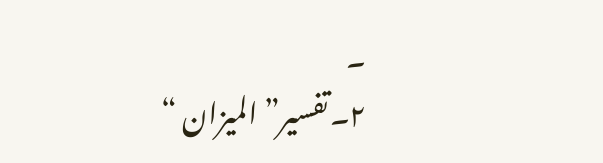۔
۲۔تفسیر” المیزان “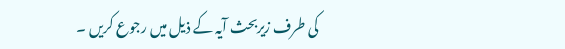کی طرف زیربحث آیہ کے ذیل میں رجوع کریں ۔